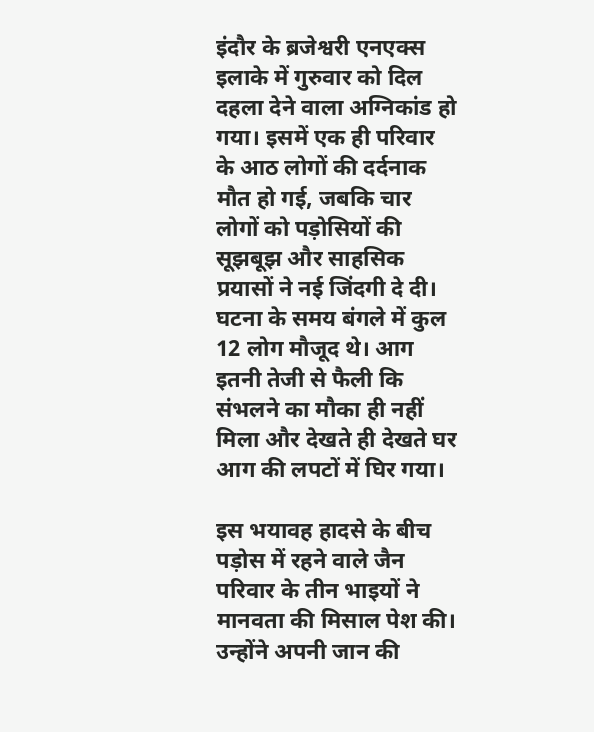इंदौर के ब्रजेश्वरी एनएक्स इलाके में गुरुवार को दिल दहला देने वाला अग्निकांड हो गया। इसमें एक ही परिवार के आठ लोगों की दर्दनाक मौत हो गई, जबकि चार लोगों को पड़ोसियों की सूझबूझ और साहसिक प्रयासों ने नई जिंदगी दे दी। घटना के समय बंगले में कुल 12 लोग मौजूद थे। आग इतनी तेजी से फैली कि संभलने का मौका ही नहीं मिला और देखते ही देखते घर आग की लपटों में घिर गया।

इस भयावह हादसे के बीच पड़ोस में रहने वाले जैन परिवार के तीन भाइयों ने मानवता की मिसाल पेश की। उन्होंने अपनी जान की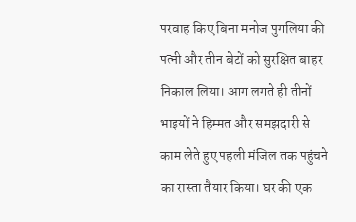परवाह किए बिना मनोज पुगलिया की पत्नी और तीन बेटों को सुरक्षित बाहर निकाल लिया। आग लगते ही तीनों भाइयों ने हिम्मत और समझदारी से काम लेते हुए पहली मंजिल तक पहुंचने का रास्ता तैयार किया। घर की एक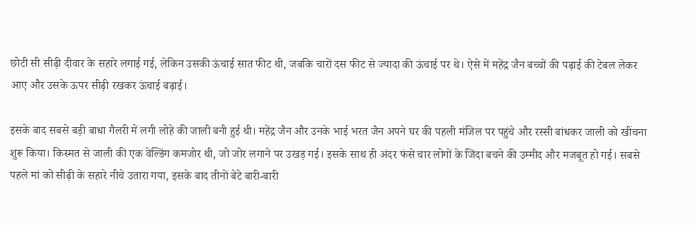छोटी सी सीढ़ी दीवार के सहारे लगाई गई, लेकिन उसकी ऊंचाई सात फीट थी, जबकि चारों दस फीट से ज्यादा की ऊंचाई पर थे। ऐसे में महेंद्र जैन बच्चों की पढ़ाई की टेबल लेकर आए और उसके ऊपर सीढ़ी रखकर ऊंचाई बढ़ाई।

इसके बाद सबसे बड़ी बाधा गैलरी में लगी लोहे की जाली बनी हुई थी। महेंद्र जैन और उनके भाई भरत जैन अपने घर की पहली मंजिल पर पहुंचे और रस्सी बांधकर जाली को खींचना शुरू किया। किस्मत से जाली की एक वेल्डिंग कमजोर थी, जो जोर लगाने पर उखड़ गई। इसके साथ ही अंदर फंसे चार लोगों के जिंदा बचने की उम्मीद और मजबूत हो गई। सबसे पहले मां को सीढ़ी के सहारे नीचे उतारा गया, इसके बाद तीनों बेटे बारी-बारी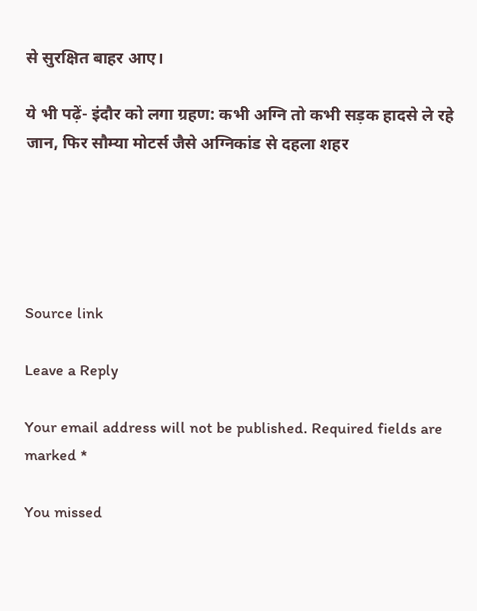से सुरक्षित बाहर आए।

ये भी पढ़ें- इंदौर को लगा ग्रहण: कभी अग्नि तो कभी सड़क हादसे ले रहे जान, फिर सौम्या मोटर्स जैसे अग्निकांड से दहला शहर





Source link

Leave a Reply

Your email address will not be published. Required fields are marked *

You missed